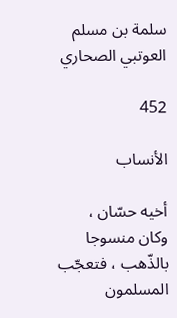سلمة بن مسلم العوتبي الصحاري

452

الأنساب

أخيه حسّان ، وكان منسوجا بالذّهب ، فتعجّب المسلمون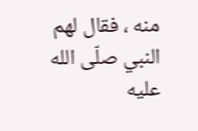منه ، فقال لهم النبي صلّى الله عليه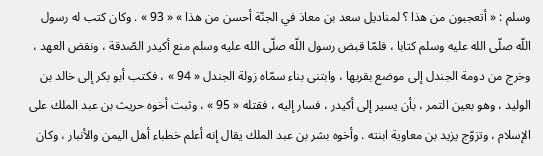وسلم : « أتعجبون من هذا ؟ لمناديل سعد بن معاذ في الجنّة أحسن من هذا » « 93 » . وكان كتب له رسول اللّه صلّى الله عليه وسلم كتابا ، فلمّا قبض رسول اللّه صلّى الله عليه وسلم منع أكيدر الصّدقة ، ونقض العهد ، وخرج من دومة الجندل إلى موضع بقربها ، وابتنى بناء سمّاه زولة الجندل « 94 » ، فكتب أبو بكر إلى خالد بن الوليد ، وهو بعين التمر ، بأن يسير إلى أكيدر ، فسار إليه ، فقتله « 95 » ، وثبت أخوه حريث بن عبد الملك على الإسلام ، وتزوّج يزيد بن معاوية ابنته . وأخوه بشر بن عبد الملك يقال إنه أعلم خطباء أهل اليمن والأنبار ، وكان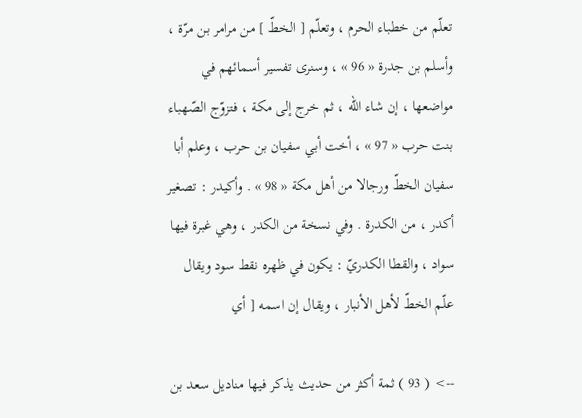تعلّم من خطباء الحرم ، وتعلّم [ الخطّ ] من مرامر بن مرّة ، وأسلم بن جدرة « 96 » ، وسنرى تفسير أسمائهم في مواضعها ، إن شاء اللّه ، ثم خرج إلى مكة ، فتزوّج الصّهباء بنت حرب « 97 » ، أخت أبي سفيان بن حرب ، وعلم أبا سفيان الخطّ ورجالا من أهل مكة « 98 » . وأكيدر : تصغير أكدر ، من الكدرة . وفي نسخة من الكدر ، وهي غبرة فيها سواد ، والقطا الكدريّ : يكون في ظهره نقط سود ويقال علّم الخطّ لأهل الأنبار ، ويقال إن اسمه [ أي

--> ( 93 ) ثمة أكثر من حديث يذكر فيها مناديل سعد بن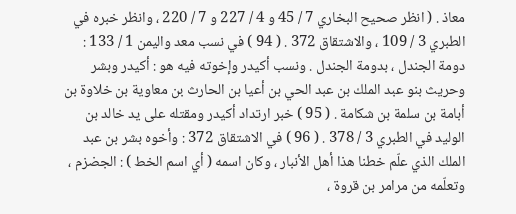معاذ . ( انظر صحيح البخاري 7 / 45 و 4 / 227 و 7 / 220 ، وانظر خبره في الطبري 3 / 109 ، والاشتقاق 372 . ( 94 ) في نسب معد واليمن 1 / 133 : دومة الجندل ، بدومة الجندل . ونسب أكيدر وإخوته فيه هو : أكيدر وبشر وحريث بنو عبد الملك بن عبد الحي بن أعيا بن الحارث بن معاوية بن خلاوة بن أبامة بن سلمة بن شكامة . ( 95 ) خبر ارتداد أكيدر ومقتله على يد خالد بن الوليد في الطبري 3 / 378 . ( 96 ) في الاشتقاق 372 : وأخوه بشر بن عبد الملك الذي علّم خطنا هذا أهل الأنبار ، وكان اسمه ( أي اسم الخط ) : الجضزم ، وتعلّمه من مرامر بن قروة ،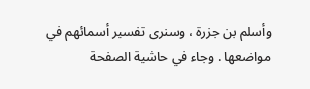وأسلم بن جزرة ، وسنرى تفسير أسمائهم في مواضعها . وجاء في حاشية الصفحة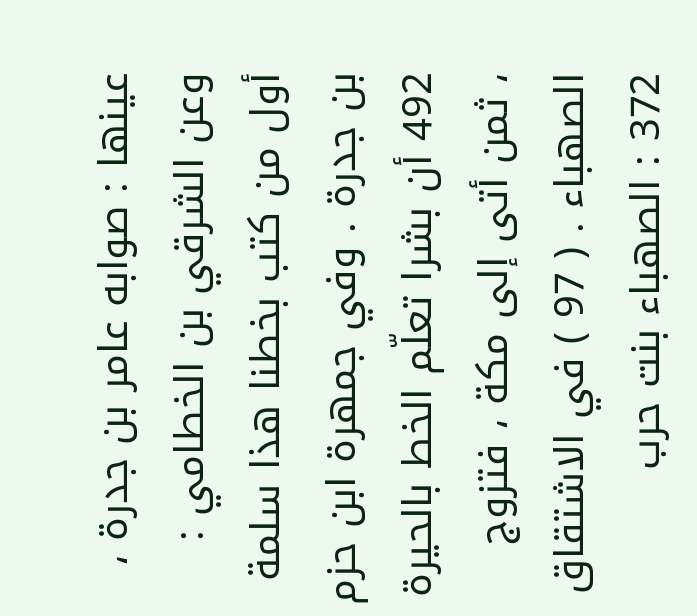عينها : صوابه عامر بن جدرة ، وعن الشرقي بن الخطامي : أول من كتب بخطنا هذا سلمة بن جدرة . وفي جمهرة ابن حزم 492 أن بشرا تعلّم الخط بالحيرة ، ثمن أتى إلى مكة ، فتزوج الصهباء . ( 97 ) في الاشتقاق 372 : الصهباء بنت حرب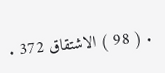. ( 98 ) الاشتقاق 372 .